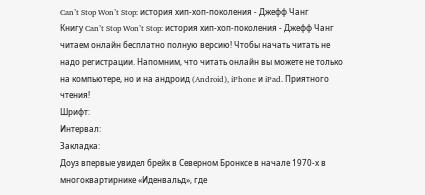Can’t Stop Won’t Stop: история хип-хоп-поколения - Джефф Чанг
Книгу Can’t Stop Won’t Stop: история хип-хоп-поколения - Джефф Чанг читаем онлайн бесплатно полную версию! Чтобы начать читать не надо регистрации. Напомним, что читать онлайн вы можете не только на компьютере, но и на андроид (Android), iPhone и iPad. Приятного чтения!
Шрифт:
Интервал:
Закладка:
Доуз впервые увидел брейк в Северном Бронксе в начале 1970-х в многоквартирнике «Иденвальд», где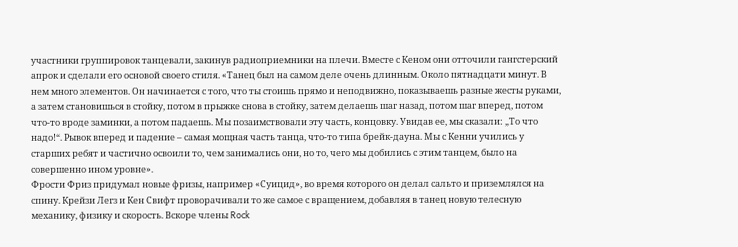участники группировок танцевали, закинув радиоприемники на плечи. Вместе с Кеном они отточили гангстерский апрок и сделали его основой своего стиля. «Танец был на самом деле очень длинным. Около пятнадцати минут. В нем много элементов. Он начинается с того, что ты стоишь прямо и неподвижно, показываешь разные жесты руками, а затем становишься в стойку, потом в прыжке снова в стойку, затем делаешь шаг назад, потом шаг вперед, потом что-то вроде заминки, а потом падаешь. Мы позаимствовали эту часть, концовку. Увидав ее, мы сказали: „То что надо!“. Рывок вперед и падение – самая мощная часть танца, что-то типа брейк-дауна. Мы с Кенни учились у старших ребят и частично освоили то, чем занимались они, но то, чего мы добились с этим танцем, было на совершенно ином уровне».
Фрости Фриз придумал новые фризы, например «Суицид», во время которого он делал сальто и приземлялся на спину. Крейзи Легз и Кен Свифт проворачивали то же самое с вращением, добавляя в танец новую телесную механику, физику и скорость. Вскоре члены Rock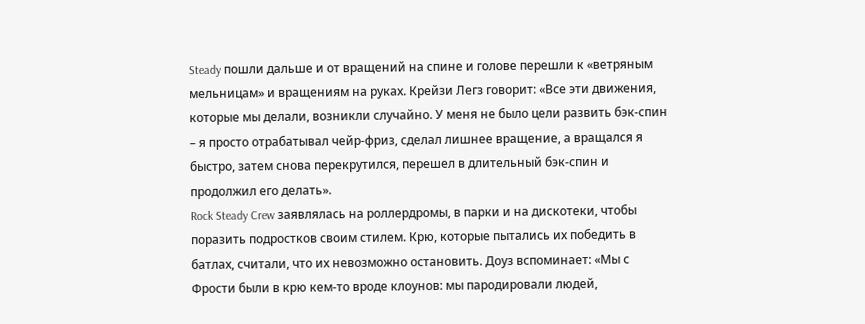Steady пошли дальше и от вращений на спине и голове перешли к «ветряным мельницам» и вращениям на руках. Крейзи Легз говорит: «Все эти движения, которые мы делали, возникли случайно. У меня не было цели развить бэк-спин – я просто отрабатывал чейр-фриз, сделал лишнее вращение, а вращался я быстро, затем снова перекрутился, перешел в длительный бэк-спин и продолжил его делать».
Rock Steady Crew заявлялась на роллердромы, в парки и на дискотеки, чтобы поразить подростков своим стилем. Крю, которые пытались их победить в батлах, считали, что их невозможно остановить. Доуз вспоминает: «Мы с Фрости были в крю кем-то вроде клоунов: мы пародировали людей,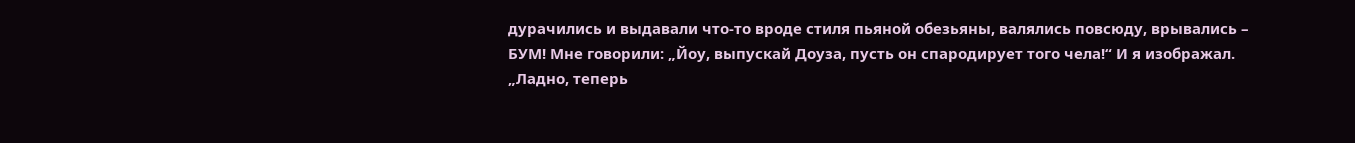дурачились и выдавали что-то вроде стиля пьяной обезьяны, валялись повсюду, врывались – БУМ! Мне говорили: „Йоу, выпускай Доуза, пусть он спародирует того чела!“ И я изображал. „Ладно, теперь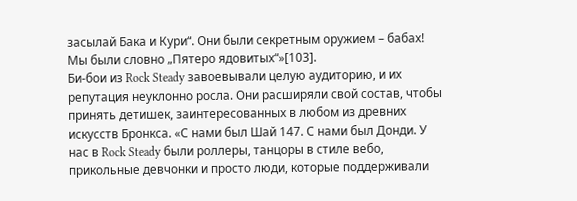засылай Бака и Кури“. Они были секретным оружием – бабах! Мы были словно „Пятеро ядовитых“»[103].
Би-бои из Rock Steady завоевывали целую аудиторию, и их репутация неуклонно росла. Они расширяли свой состав, чтобы принять детишек, заинтересованных в любом из древних искусств Бронкса. «С нами был Шай 147. С нами был Донди. У нас в Rock Steady были роллеры, танцоры в стиле вебо, прикольные девчонки и просто люди, которые поддерживали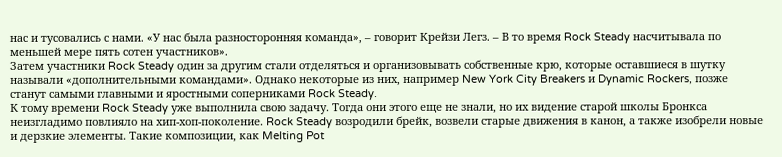нас и тусовались с нами. «У нас была разносторонняя команда», – говорит Крейзи Легз. – В то время Rock Steady насчитывала по меньшей мере пять сотен участников».
Затем участники Rock Steady один за другим стали отделяться и организовывать собственные крю, которые оставшиеся в шутку называли «дополнительными командами». Однако некоторые из них, например New York City Breakers и Dynamic Rockers, позже станут самыми главными и яростными соперниками Rock Steady.
К тому времени Rock Steady уже выполнила свою задачу. Тогда они этого еще не знали, но их видение старой школы Бронкса неизгладимо повлияло на хип-хоп-поколение. Rock Steady возродили брейк, возвели старые движения в канон, а также изобрели новые и дерзкие элементы. Такие композиции, как Melting Pot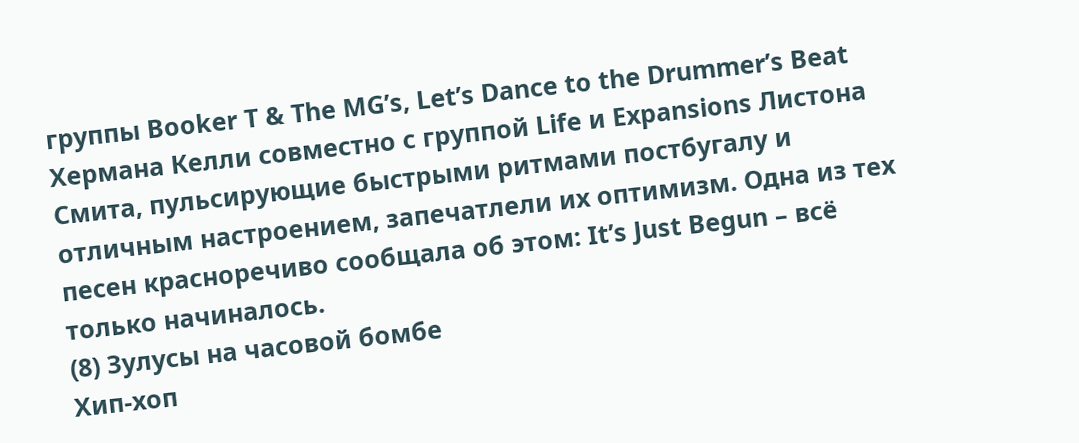группы Booker T & The MG’s, Let’s Dance to the Drummer’s Beat Хермана Келли совместно с группой Life и Expansions Листона Смита, пульсирующие быстрыми ритмами постбугалу и отличным настроением, запечатлели их оптимизм. Одна из тех песен красноречиво сообщала об этом: It’s Just Begun – всё только начиналось.
(8) Зулусы на часовой бомбе
Хип-хоп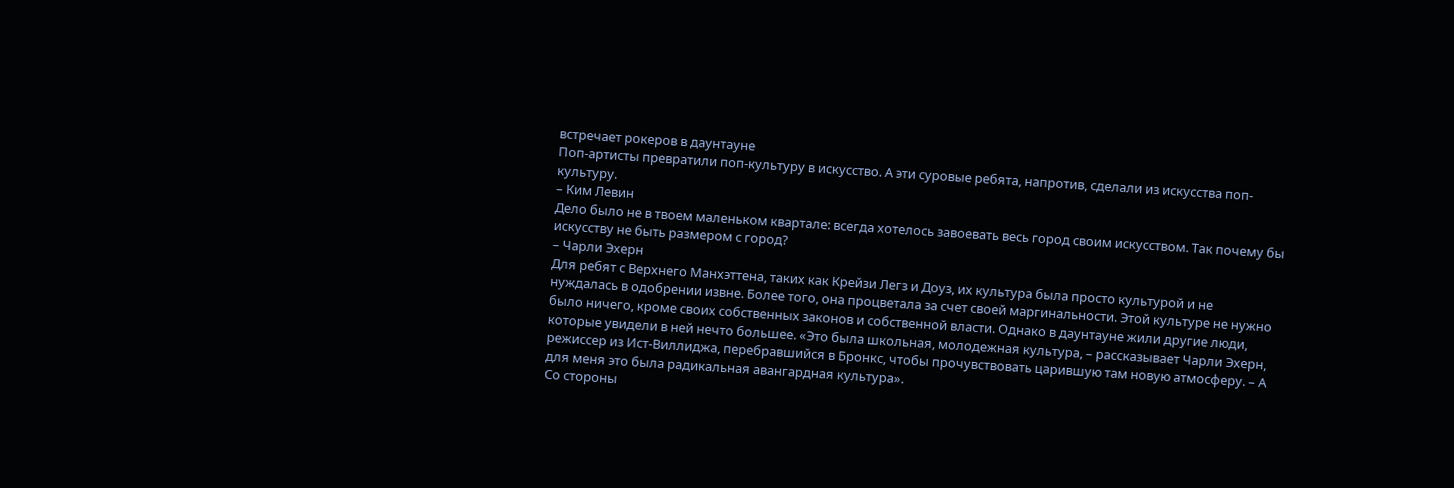встречает рокеров в даунтауне
Поп-артисты превратили поп-культуру в искусство. А эти суровые ребята, напротив, сделали из искусства поп-культуру.
– Ким Левин
Дело было не в твоем маленьком квартале: всегда хотелось завоевать весь город своим искусством. Так почему бы искусству не быть размером с город?
– Чарли Эхерн
Для ребят с Верхнего Манхэттена, таких как Крейзи Легз и Доуз, их культура была просто культурой и не нуждалась в одобрении извне. Более того, она процветала за счет своей маргинальности. Этой культуре не нужно было ничего, кроме своих собственных законов и собственной власти. Однако в даунтауне жили другие люди, которые увидели в ней нечто большее. «Это была школьная, молодежная культура, – рассказывает Чарли Эхерн, режиссер из Ист-Виллиджа, перебравшийся в Бронкс, чтобы прочувствовать царившую там новую атмосферу. – А для меня это была радикальная авангардная культура».
Со стороны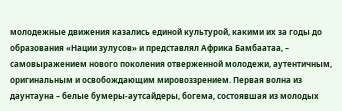молодежные движения казались единой культурой, какими их за годы до образования «Нации зулусов» и представлял Африка Бамбаатаа, – самовыражением нового поколения отверженной молодежи, аутентичным, оригинальным и освобождающим мировоззрением. Первая волна из даунтауна – белые бумеры-аутсайдеры, богема, состоявшая из молодых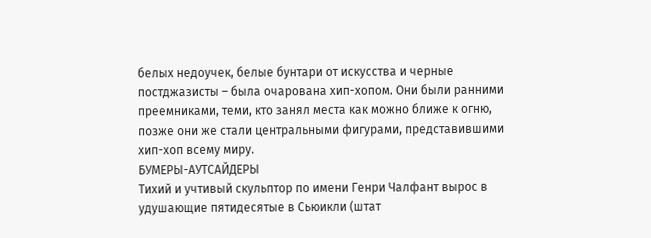белых недоучек, белые бунтари от искусства и черные постджазисты – была очарована хип-хопом. Они были ранними преемниками, теми, кто занял места как можно ближе к огню, позже они же стали центральными фигурами, представившими хип-хоп всему миру.
БУМЕРЫ-АУТСАЙДЕРЫ
Тихий и учтивый скульптор по имени Генри Чалфант вырос в удушающие пятидесятые в Сьюикли (штат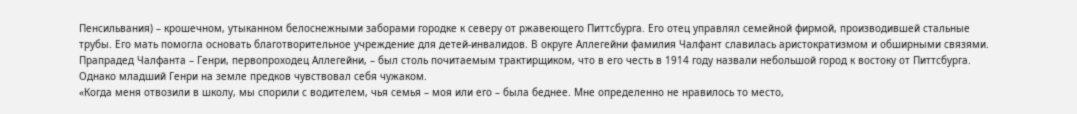Пенсильвания) – крошечном, утыканном белоснежными заборами городке к северу от ржавеющего Питтсбурга. Его отец управлял семейной фирмой, производившей стальные трубы. Его мать помогла основать благотворительное учреждение для детей-инвалидов. В округе Аллегейни фамилия Чалфант славилась аристократизмом и обширными связями. Прапрадед Чалфанта – Генри, первопроходец Аллегейни, – был столь почитаемым трактирщиком, что в его честь в 1914 году назвали небольшой город к востоку от Питтсбурга. Однако младший Генри на земле предков чувствовал себя чужаком.
«Когда меня отвозили в школу, мы спорили с водителем, чья семья – моя или его – была беднее. Мне определенно не нравилось то место,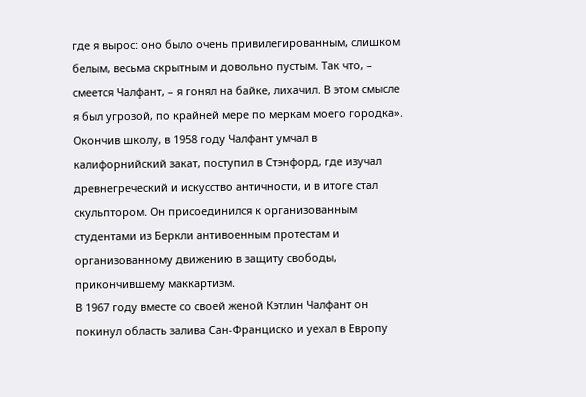где я вырос: оно было очень привилегированным, слишком белым, весьма скрытным и довольно пустым. Так что, – смеется Чалфант, – я гонял на байке, лихачил. В этом смысле я был угрозой, по крайней мере по меркам моего городка».
Окончив школу, в 1958 году Чалфант умчал в калифорнийский закат, поступил в Стэнфорд, где изучал древнегреческий и искусство античности, и в итоге стал скульптором. Он присоединился к организованным студентами из Беркли антивоенным протестам и организованному движению в защиту свободы, прикончившему маккартизм.
В 1967 году вместе со своей женой Кэтлин Чалфант он покинул область залива Сан-Франциско и уехал в Европу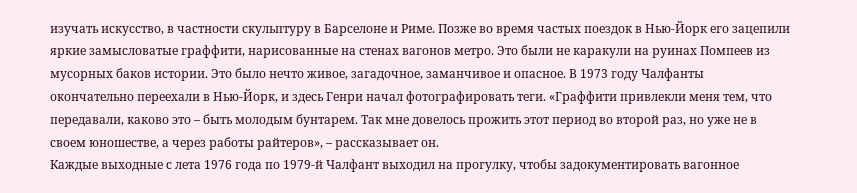изучать искусство, в частности скульптуру в Барселоне и Риме. Позже во время частых поездок в Нью-Йорк его зацепили яркие замысловатые граффити, нарисованные на стенах вагонов метро. Это были не каракули на руинах Помпеев из мусорных баков истории. Это было нечто живое, загадочное, заманчивое и опасное. В 1973 году Чалфанты окончательно переехали в Нью-Йорк, и здесь Генри начал фотографировать теги. «Граффити привлекли меня тем, что передавали, каково это – быть молодым бунтарем. Так мне довелось прожить этот период во второй раз, но уже не в своем юношестве, а через работы райтеров», – рассказывает он.
Каждые выходные с лета 1976 года по 1979-й Чалфант выходил на прогулку, чтобы задокументировать вагонное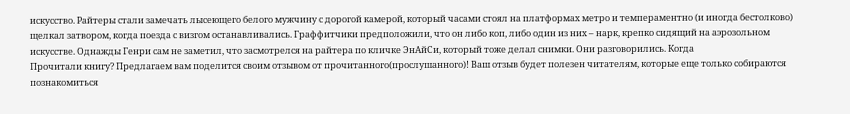искусство. Райтеры стали замечать лысеющего белого мужчину с дорогой камерой, который часами стоял на платформах метро и темпераментно (и иногда бестолково) щелкал затвором, когда поезда с визгом останавливались. Граффитчики предположили, что он либо коп, либо один из них – нарк, крепко сидящий на аэрозольном искусстве. Однажды Генри сам не заметил, что засмотрелся на райтера по кличке ЭнАйСи, который тоже делал снимки. Они разговорились. Когда
Прочитали книгу? Предлагаем вам поделится своим отзывом от прочитанного(прослушанного)! Ваш отзыв будет полезен читателям, которые еще только собираются познакомиться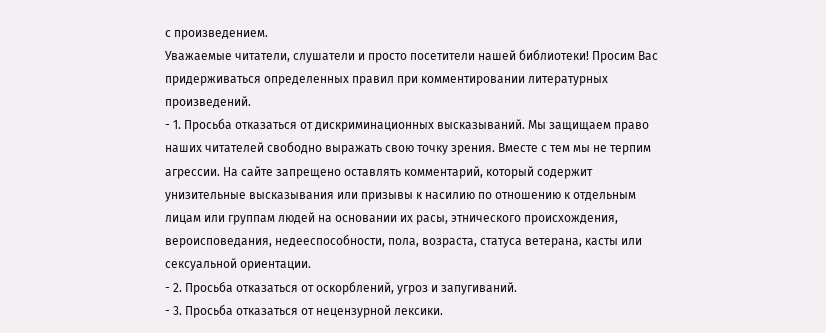с произведением.
Уважаемые читатели, слушатели и просто посетители нашей библиотеки! Просим Вас придерживаться определенных правил при комментировании литературных произведений.
- 1. Просьба отказаться от дискриминационных высказываний. Мы защищаем право наших читателей свободно выражать свою точку зрения. Вместе с тем мы не терпим агрессии. На сайте запрещено оставлять комментарий, который содержит унизительные высказывания или призывы к насилию по отношению к отдельным лицам или группам людей на основании их расы, этнического происхождения, вероисповедания, недееспособности, пола, возраста, статуса ветерана, касты или сексуальной ориентации.
- 2. Просьба отказаться от оскорблений, угроз и запугиваний.
- 3. Просьба отказаться от нецензурной лексики.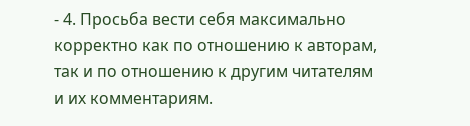- 4. Просьба вести себя максимально корректно как по отношению к авторам, так и по отношению к другим читателям и их комментариям.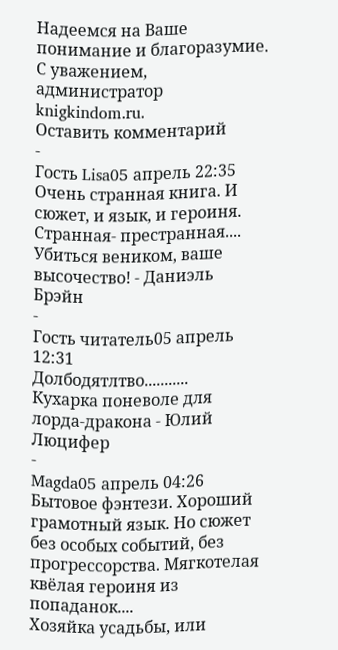Надеемся на Ваше понимание и благоразумие. С уважением, администратор knigkindom.ru.
Оставить комментарий
-
Гость Lisa05 апрель 22:35
Очень странная книга. И сюжет, и язык, и героиня. Странная- престранная....
Убиться веником, ваше высочество! - Даниэль Брэйн
-
Гость читатель05 апрель 12:31
Долбодятлтво...........
Кухарка поневоле для лорда-дракона - Юлий Люцифер
-
Magda05 апрель 04:26
Бытовое фэнтези. Хороший грамотный язык. Но сюжет без особых событий, без прогрессорства. Мягкотелая квёлая героиня из попаданок....
Хозяйка усадьбы, или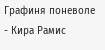Графиня поневоле - Кира Рамис